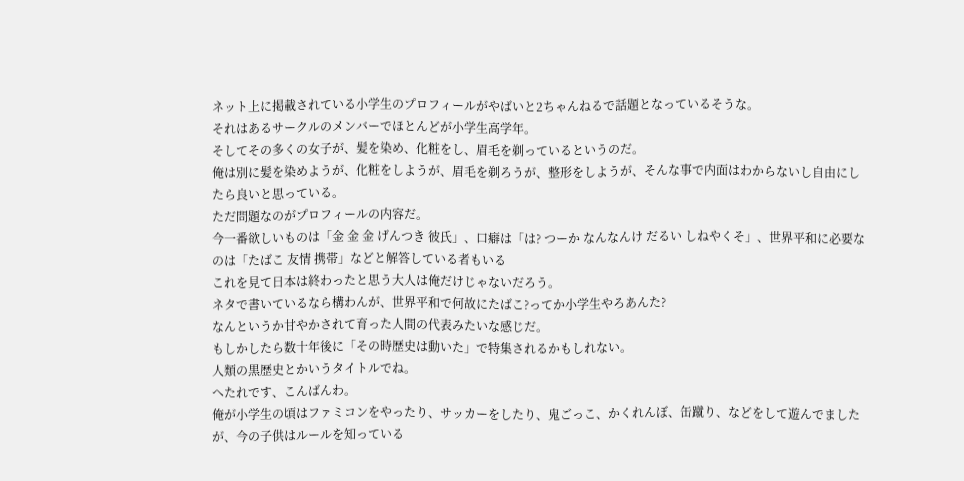ネット上に掲載されている小学生のプロフィールがやばいと2ちゃんねるで話題となっているそうな。
それはあるサークルのメンバーでほとんどが小学生高学年。
そしてその多くの女子が、髪を染め、化粧をし、眉毛を剃っているというのだ。
俺は別に髪を染めようが、化粧をしようが、眉毛を剃ろうが、整形をしようが、そんな事で内面はわからないし自由にしたら良いと思っている。
ただ問題なのがプロフィールの内容だ。
今一番欲しいものは「金 金 金 げんつき 彼氏」、口癖は「は? つーか なんなんけ だるい しねやくそ」、世界平和に必要なのは「たばこ 友情 携帯」などと解答している者もいる
これを見て日本は終わったと思う大人は俺だけじゃないだろう。
ネタで書いているなら構わんが、世界平和で何故にたばこ?ってか小学生やろあんた?
なんというか甘やかされて育った人間の代表みたいな感じだ。
もしかしたら数十年後に「その時歴史は動いた」で特集されるかもしれない。
人類の黒歴史とかいうタイトルでね。
へたれです、こんばんわ。
俺が小学生の頃はファミコンをやったり、サッカーをしたり、鬼ごっこ、かくれんぼ、缶蹴り、などをして遊んでましたが、今の子供はルールを知っている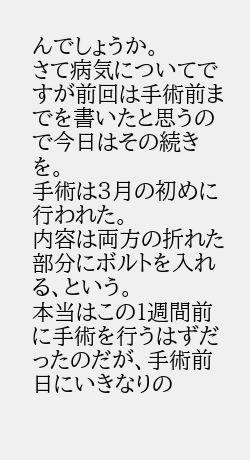んでしょうか。
さて病気についてですが前回は手術前までを書いたと思うので今日はその続きを。
手術は3月の初めに行われた。
内容は両方の折れた部分にボルトを入れる、という。
本当はこの1週間前に手術を行うはずだったのだが、手術前日にいきなりの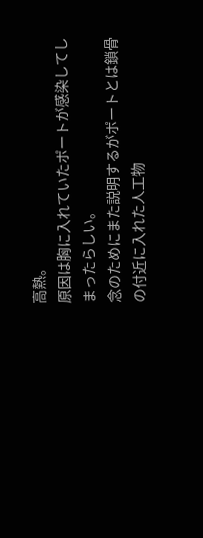高熱。
原因は胸に入れていたポートが感染してしまったらしい。
念のためにまた説明するがポートとは鎖骨の付近に入れた人工物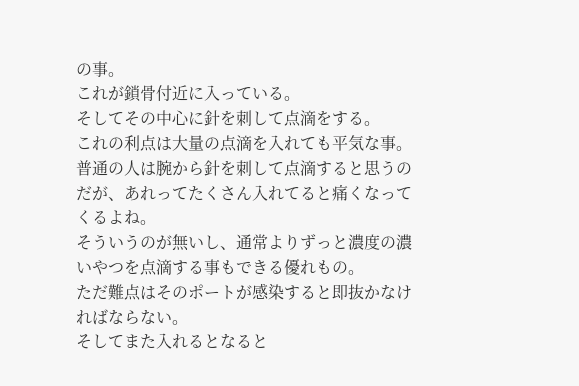の事。
これが鎖骨付近に入っている。
そしてその中心に針を刺して点滴をする。
これの利点は大量の点滴を入れても平気な事。
普通の人は腕から針を刺して点滴すると思うのだが、あれってたくさん入れてると痛くなってくるよね。
そういうのが無いし、通常よりずっと濃度の濃いやつを点滴する事もできる優れもの。
ただ難点はそのポートが感染すると即抜かなければならない。
そしてまた入れるとなると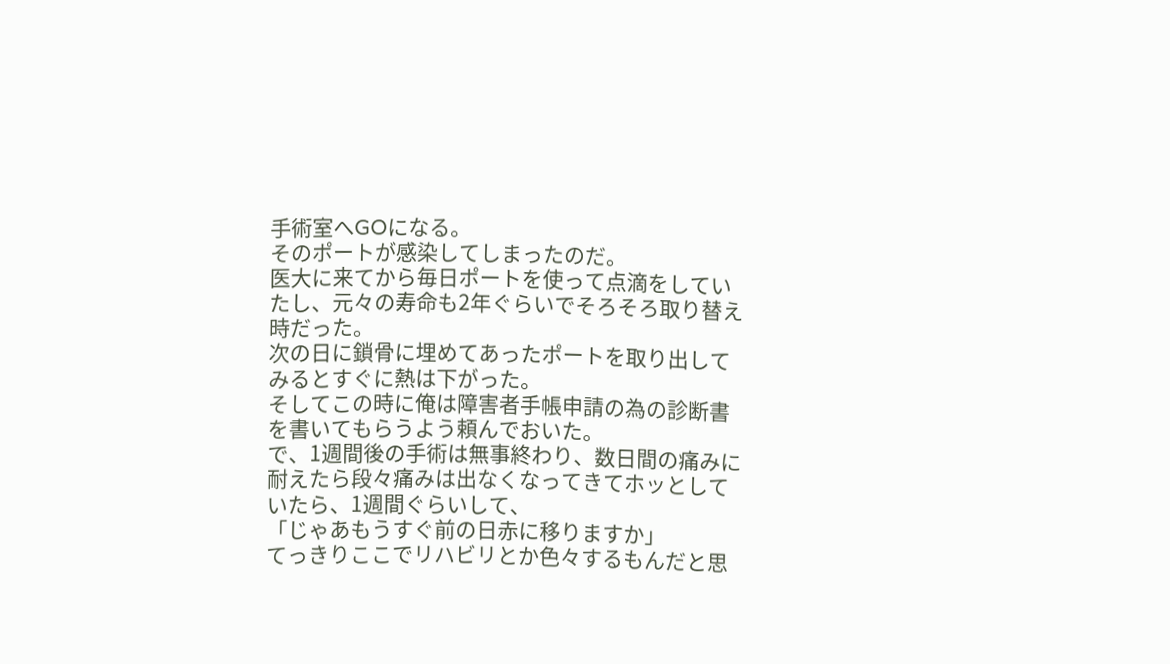手術室へGOになる。
そのポートが感染してしまったのだ。
医大に来てから毎日ポートを使って点滴をしていたし、元々の寿命も2年ぐらいでそろそろ取り替え時だった。
次の日に鎖骨に埋めてあったポートを取り出してみるとすぐに熱は下がった。
そしてこの時に俺は障害者手帳申請の為の診断書を書いてもらうよう頼んでおいた。
で、1週間後の手術は無事終わり、数日間の痛みに耐えたら段々痛みは出なくなってきてホッとしていたら、1週間ぐらいして、
「じゃあもうすぐ前の日赤に移りますか」
てっきりここでリハビリとか色々するもんだと思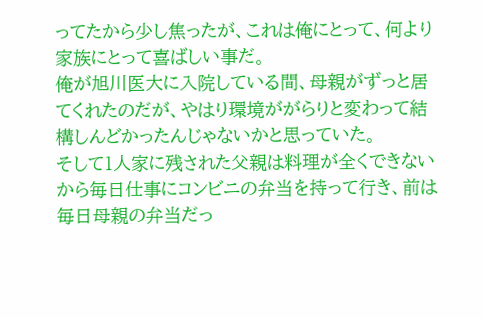ってたから少し焦ったが、これは俺にとって、何より家族にとって喜ばしい事だ。
俺が旭川医大に入院している間、母親がずっと居てくれたのだが、やはり環境ががらりと変わって結構しんどかったんじゃないかと思っていた。
そして1人家に残された父親は料理が全くできないから毎日仕事にコンビニの弁当を持って行き、前は毎日母親の弁当だっ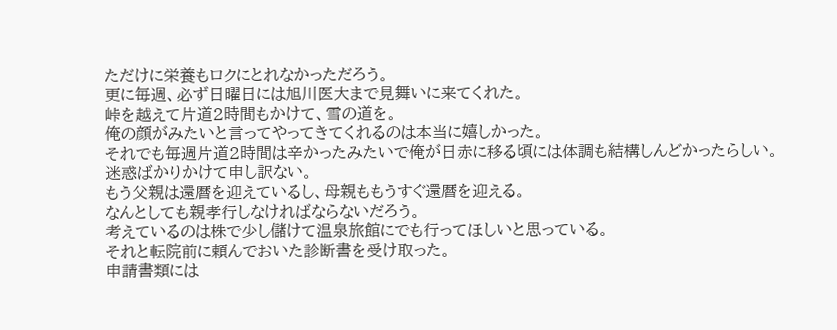ただけに栄養もロクにとれなかっただろう。
更に毎週、必ず日曜日には旭川医大まで見舞いに来てくれた。
峠を越えて片道2時間もかけて、雪の道を。
俺の顔がみたいと言ってやってきてくれるのは本当に嬉しかった。
それでも毎週片道2時間は辛かったみたいで俺が日赤に移る頃には体調も結構しんどかったらしい。
迷惑ばかりかけて申し訳ない。
もう父親は還暦を迎えているし、母親ももうすぐ還暦を迎える。
なんとしても親孝行しなければならないだろう。
考えているのは株で少し儲けて温泉旅館にでも行ってほしいと思っている。
それと転院前に頼んでおいた診断書を受け取った。
申請書類には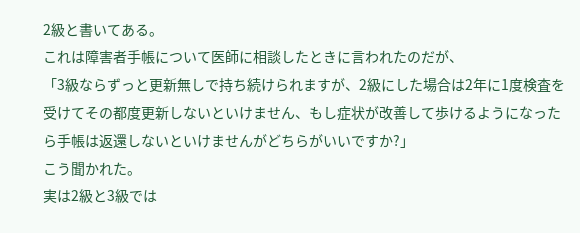2級と書いてある。
これは障害者手帳について医師に相談したときに言われたのだが、
「3級ならずっと更新無しで持ち続けられますが、2級にした場合は2年に1度検査を受けてその都度更新しないといけません、もし症状が改善して歩けるようになったら手帳は返還しないといけませんがどちらがいいですか?」
こう聞かれた。
実は2級と3級では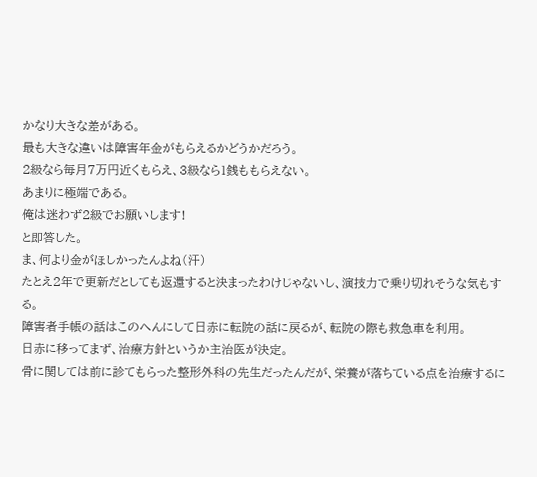かなり大きな差がある。
最も大きな違いは障害年金がもらえるかどうかだろう。
2級なら毎月7万円近くもらえ、3級なら1銭ももらえない。
あまりに極端である。
俺は迷わず2級でお願いします!
と即答した。
ま、何より金がほしかったんよね(汗)
たとえ2年で更新だとしても返還すると決まったわけじゃないし、演技力で乗り切れそうな気もする。
障害者手帳の話はこのへんにして日赤に転院の話に戻るが、転院の際も救急車を利用。
日赤に移ってまず、治療方針というか主治医が決定。
骨に関しては前に診てもらった整形外科の先生だったんだが、栄養が落ちている点を治療するに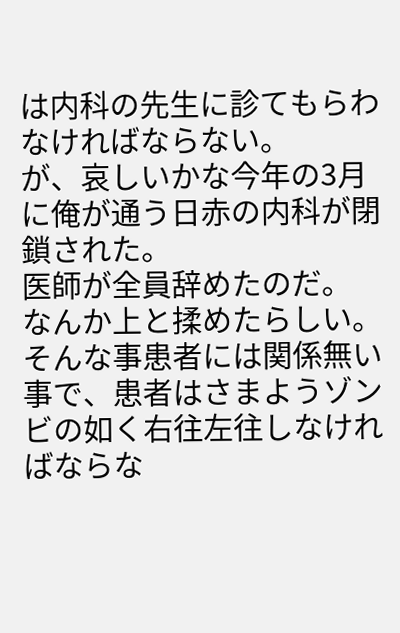は内科の先生に診てもらわなければならない。
が、哀しいかな今年の3月に俺が通う日赤の内科が閉鎖された。
医師が全員辞めたのだ。
なんか上と揉めたらしい。
そんな事患者には関係無い事で、患者はさまようゾンビの如く右往左往しなければならな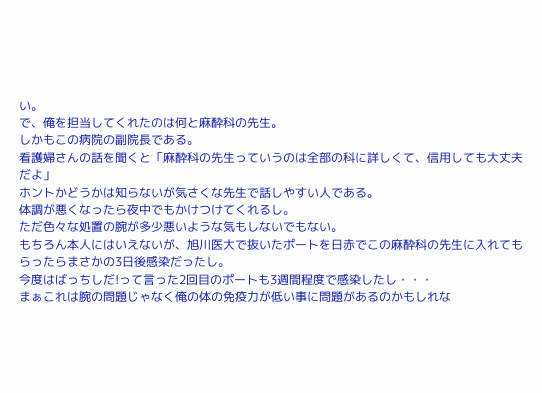い。
で、俺を担当してくれたのは何と麻酔科の先生。
しかもこの病院の副院長である。
看護婦さんの話を聞くと「麻酔科の先生っていうのは全部の科に詳しくて、信用しても大丈夫だよ」
ホントかどうかは知らないが気さくな先生で話しやすい人である。
体調が悪くなったら夜中でもかけつけてくれるし。
ただ色々な処置の腕が多少悪いような気もしないでもない。
もちろん本人にはいえないが、旭川医大で抜いたポートを日赤でこの麻酔科の先生に入れてもらったらまさかの3日後感染だったし。
今度はばっちしだ!って言った2回目のポートも3週間程度で感染したし・・・
まぁこれは腕の問題じゃなく俺の体の免疫力が低い事に問題があるのかもしれな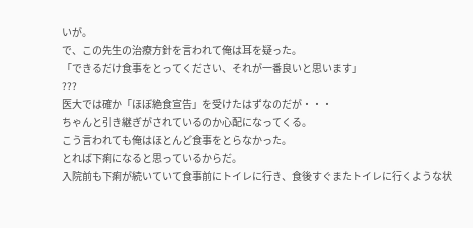いが。
で、この先生の治療方針を言われて俺は耳を疑った。
「できるだけ食事をとってください、それが一番良いと思います」
???
医大では確か「ほぼ絶食宣告」を受けたはずなのだが・・・
ちゃんと引き継ぎがされているのか心配になってくる。
こう言われても俺はほとんど食事をとらなかった。
とれば下痢になると思っているからだ。
入院前も下痢が続いていて食事前にトイレに行き、食後すぐまたトイレに行くような状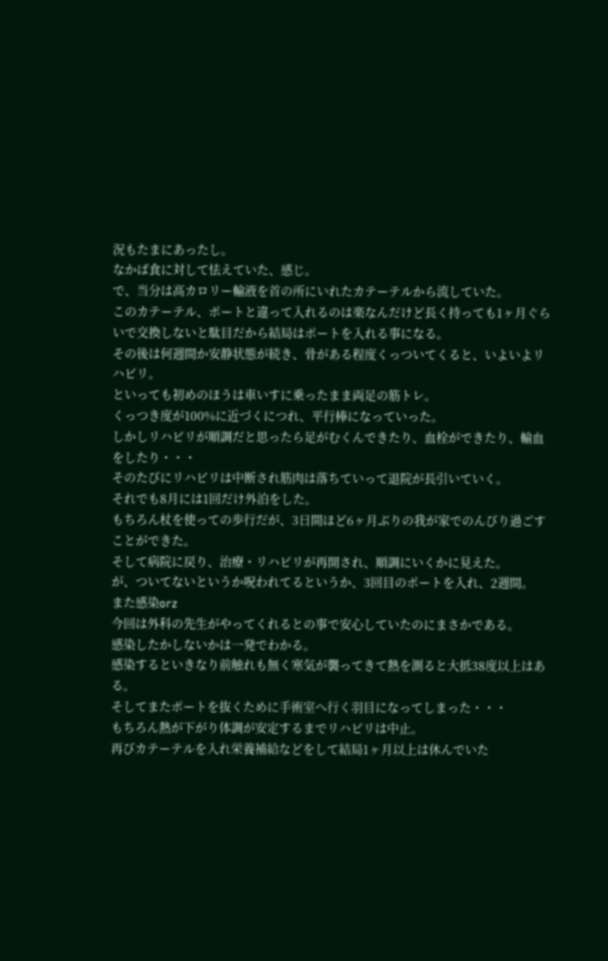況もたまにあったし。
なかば食に対して怯えていた、感じ。
で、当分は高カロリー輸液を首の所にいれたカテーテルから流していた。
このカテーテル、ポートと違って入れるのは楽なんだけど長く持っても1ヶ月ぐらいで交換しないと駄目だから結局はポートを入れる事になる。
その後は何週間か安静状態が続き、骨がある程度くっついてくると、いよいよリハビリ。
といっても初めのほうは車いすに乗ったまま両足の筋トレ。
くっつき度が100%に近づくにつれ、平行棒になっていった。
しかしリハビリが順調だと思ったら足がむくんできたり、血栓ができたり、輸血をしたり・・・
そのたびにリハビリは中断され筋肉は落ちていって退院が長引いていく。
それでも8月には1回だけ外泊をした。
もちろん杖を使っての歩行だが、3日間ほど6ヶ月ぶりの我が家でのんびり過ごすことができた。
そして病院に戻り、治療・リハビリが再開され、順調にいくかに見えた。
が、ついてないというか呪われてるというか、3回目のポートを入れ、2週間。
また感染orz
今回は外科の先生がやってくれるとの事で安心していたのにまさかである。
感染したかしないかは一発でわかる。
感染するといきなり前触れも無く寒気が襲ってきて熱を測ると大抵38度以上はある。
そしてまたポートを抜くために手術室へ行く羽目になってしまった・・・
もちろん熱が下がり体調が安定するまでリハビリは中止。
再びカテーテルを入れ栄養補給などをして結局1ヶ月以上は休んでいた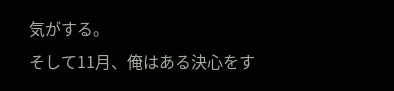気がする。
そして11月、俺はある決心をす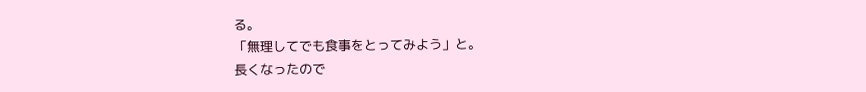る。
「無理してでも食事をとってみよう」と。
長くなったので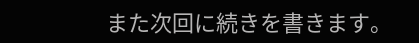また次回に続きを書きます。